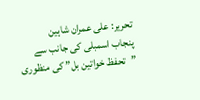تحریر: علی عمران شاہین
پنجاب اسمبلی کی جانب سے ”تحفظ خواتین بل” کی منظوری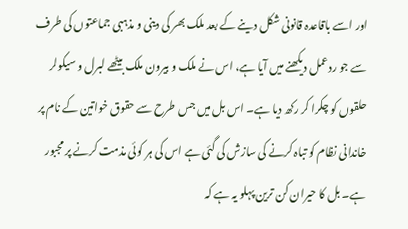اور اسے باقاعدہ قانونی شکل دینے کے بعد ملک بھر کی دینی و مذہبی جماعتوں کی طرف سے جو ردعمل دیکھنے میں آیا ہے، اس نے ملک و بیرون ملک بیٹھے لبرل و سیکولر حلقوں کو چکرا کر رکھ دیا ہے۔ اس بل میں جس طرح سے حقوق خواتین کے نام پر خاندانی نظام کو تباہ کرنے کی سازش کی گئی ہے اس کی ہر کوئی مذمت کرنے پر مجبور ہے۔ بل کا حیران کن ترین پہلو یہ ہے کہ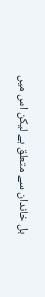بل خاندان سے متعلق ہے لیکن اس میں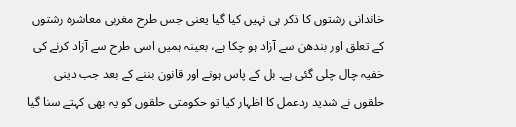خاندانی رشتوں کا ذکر ہی نہیں کیا گیا یعنی جس طرح مغربی معاشرہ رشتوں کے تعلق اور بندھن سے آزاد ہو چکا ہے، بعینہ ہمیں اسی طرح سے آزاد کرنے کی خفیہ چال چلی گئی ہے۔ بل کے پاس ہونے اور قانون بننے کے بعد جب دینی حلقوں نے شدید ردعمل کا اظہار کیا تو حکومتی حلقوں کو یہ بھی کہتے سنا گیا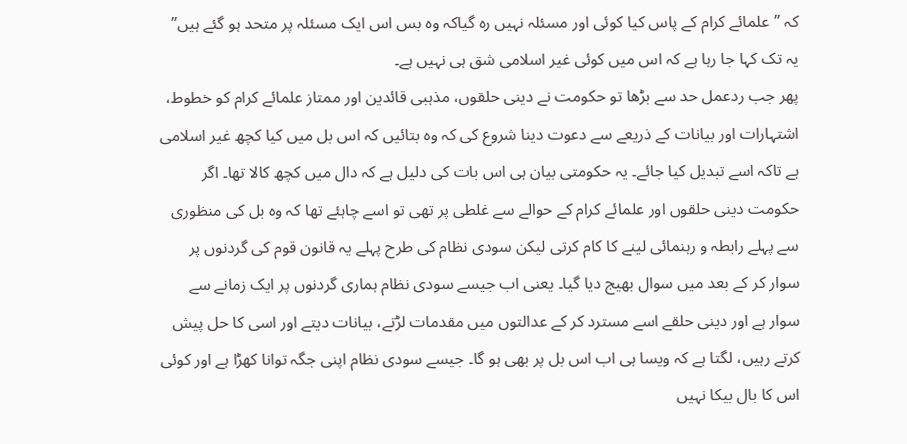کہ ”علمائے کرام کے پاس کیا کوئی اور مسئلہ نہیں رہ گیاکہ وہ بس اس ایک مسئلہ پر متحد ہو گئے ہیں” یہ تک کہا جا رہا ہے کہ اس میں کوئی غیر اسلامی شق ہی نہیں ہے۔
پھر جب ردعمل حد سے بڑھا تو حکومت نے دینی حلقوں، مذہبی قائدین اور ممتاز علمائے کرام کو خطوط، اشتہارات اور بیانات کے ذریعے سے دعوت دینا شروع کی کہ وہ بتائیں کہ اس بل میں کیا کچھ غیر اسلامی ہے تاکہ اسے تبدیل کیا جائے۔ یہ حکومتی بیان ہی اس بات کی دلیل ہے کہ دال میں کچھ کالا تھا۔ اگر حکومت دینی حلقوں اور علمائے کرام کے حوالے سے غلطی پر تھی تو اسے چاہئے تھا کہ وہ بل کی منظوری سے پہلے رابطہ و رہنمائی لینے کا کام کرتی لیکن سودی نظام کی طرح پہلے یہ قانون قوم کی گردنوں پر سوار کر کے بعد میں سوال بھیج دیا گیا۔ یعنی اب جیسے سودی نظام ہماری گردنوں پر ایک زمانے سے سوار ہے اور دینی حلقے اسے مسترد کر کے عدالتوں میں مقدمات لڑتے، بیانات دیتے اور اسی کا حل پیش کرتے رہیں، لگتا ہے کہ ویسا ہی اب اس بل پر بھی ہو گا۔ جیسے سودی نظام اپنی جگہ توانا کھڑا ہے اور کوئی اس کا بال بیکا نہیں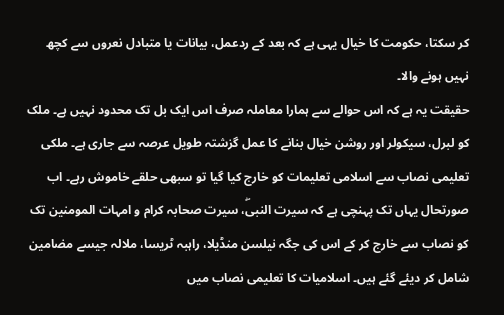کر سکتا، حکومت کا خیال یہی ہے کہ بعد کے ردعمل، بیانات یا متبادل نعروں سے کچھ نہیں ہونے والا۔
حقیقت یہ ہے کہ اس حوالے سے ہمارا معاملہ صرف اس ایک بل تک محدود نہیں ہے۔ ملک کو لبرل، سیکولر اور روشن خیال بنانے کا عمل گزشتہ طویل عرصہ سے جاری ہے۔ ملکی تعلیمی نصاب سے اسلامی تعلیمات کو خارج کیا گیا تو سبھی حلقے خاموش رہے۔ اب صورتحال یہاں تک پہنچی ہے کہ سیرت النبیۖ، سیرت صحابہ کرام و امہات المومنین تک کو نصاب سے خارج کر کے اس کی جگہ نیلسن منڈیلا، راہبہ ٹریسا، ملالہ جیسے مضامین شامل کر دیئے گئے ہیں۔ اسلامیات کا تعلیمی نصاب میں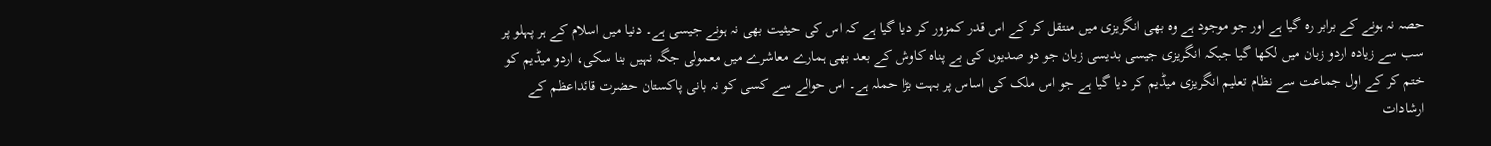حصہ نہ ہونے کے برابر رہ گیا ہے اور جو موجود ہے وہ بھی انگریزی میں منتقل کر کے اس قدر کمزور کر دیا گیا ہے کہ اس کی حیثیت بھی نہ ہونے جیسی ہے۔ دنیا میں اسلام کے ہر پہلو پر سب سے زیادہ اردو زبان میں لکھا گیا جبکہ انگریزی جیسی بدیسی زبان جو دو صدیوں کی بے پناہ کاوش کے بعد بھی ہمارے معاشرے میں معمولی جگہ نہیں بنا سکی، اردو میڈیم کو ختم کر کے اول جماعت سے نظام تعلیم انگریزی میڈیم کر دیا گیا ہے جو اس ملک کی اساس پر بہت بڑا حملہ ہے۔ اس حوالے سے کسی کو نہ بانی پاکستان حضرت قائداعظم کے ارشادات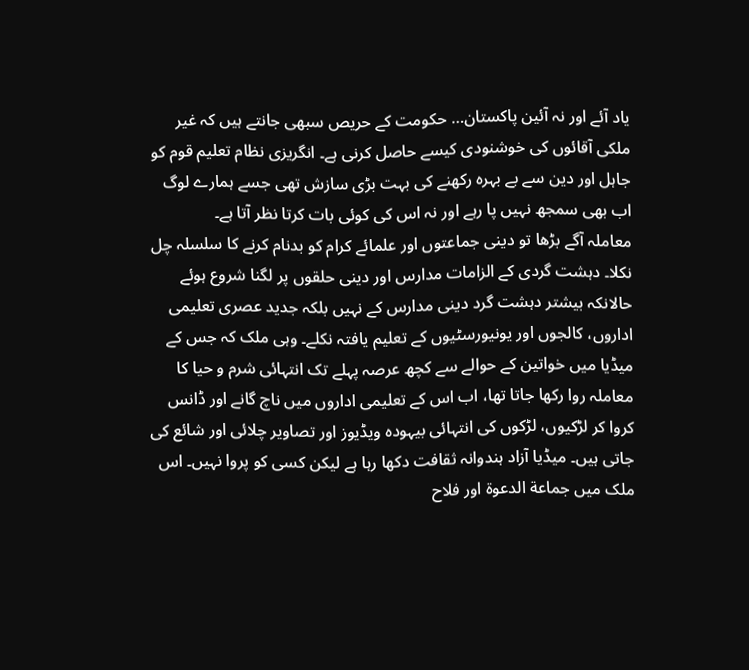یاد آئے اور نہ آئین پاکستان… حکومت کے حریص سبھی جانتے ہیں کہ غیر ملکی آقائوں کی خوشنودی کیسے حاصل کرنی ہے۔ انگریزی نظام تعلیم قوم کو جاہل اور دین سے بے بہرہ رکھنے کی بہت بڑی سازش تھی جسے ہمارے لوگ اب بھی سمجھ نہیں پا رہے اور نہ اس کی کوئی بات کرتا نظر آتا ہے۔
معاملہ آگے بڑھا تو دینی جماعتوں اور علمائے کرام کو بدنام کرنے کا سلسلہ چل نکلا۔ دہشت گردی کے الزامات مدارس اور دینی حلقوں پر لگنا شروع ہوئے حالانکہ بیشتر دہشت گرد دینی مدارس کے نہیں بلکہ جدید عصری تعلیمی اداروں، کالجوں اور یونیورسٹیوں کے تعلیم یافتہ نکلے۔ وہی ملک کہ جس کے میڈیا میں خواتین کے حوالے سے کچھ عرصہ پہلے تک انتہائی شرم و حیا کا معاملہ روا رکھا جاتا تھا، اب اس کے تعلیمی اداروں میں ناچ گانے اور ڈانس کروا کر لڑکیوں، لڑکوں کی انتہائی بیہودہ ویڈیوز اور تصاویر چلائی اور شائع کی جاتی ہیں۔ میڈیا آزاد ہندوانہ ثقافت دکھا رہا ہے لیکن کسی کو پروا نہیں۔ اس ملک میں جماعة الدعوة اور فلاح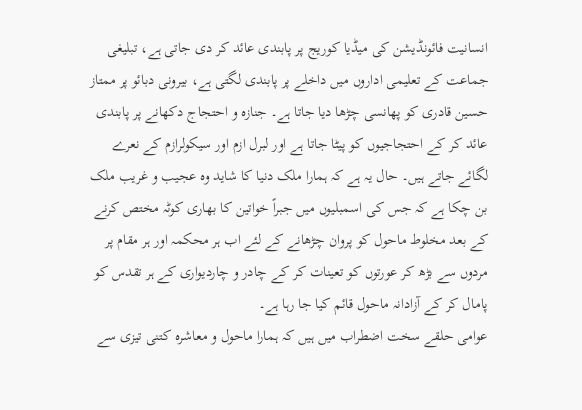انسانیت فائونڈیشن کی میڈیا کوریج پر پابندی عائد کر دی جاتی ہے، تبلیغی جماعت کے تعلیمی اداروں میں داخلے پر پابندی لگتی ہے، بیرونی دبائو پر ممتاز حسین قادری کو پھانسی چڑھا دیا جاتا ہے۔ جنازہ و احتجاج دکھانے پر پابندی عائد کر کے احتجاجیوں کو پیٹا جاتا ہے اور لبرل ازم اور سیکولرازم کے نعرے لگائے جاتے ہیں۔ حال یہ ہے کہ ہمارا ملک دنیا کا شاید وہ عجیب و غریب ملک بن چکا ہے کہ جس کی اسمبلیوں میں جبراً خواتین کا بھاری کوٹہ مختص کرنے کے بعد مخلوط ماحول کو پروان چڑھانے کے لئے اب ہر محکمہ اور ہر مقام پر مردوں سے بڑھ کر عورتوں کو تعینات کر کے چادر و چاردیواری کے ہر تقدس کو پامال کر کے آزادانہ ماحول قائم کیا جا رہا ہے۔
عوامی حلقے سخت اضطراب میں ہیں کہ ہمارا ماحول و معاشرہ کتنی تیزی سے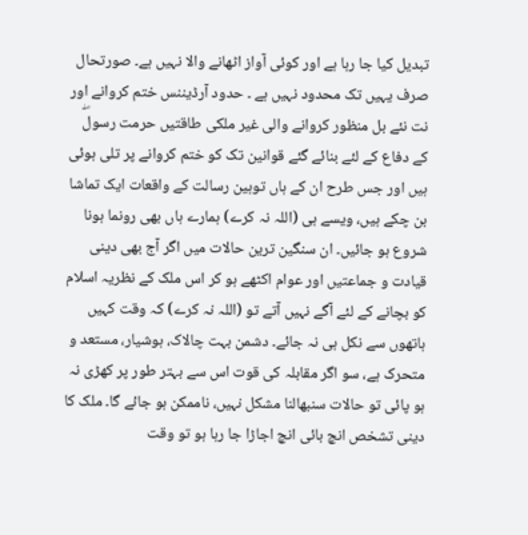تبدیل کیا جا رہا ہے اور کوئی آواز اٹھانے والا نہیں ہے۔ صورتحال صرف یہیں تک محدود نہیں ہے ۔ حدود آرڈیننس ختم کروانے اور نت نئے بل منظور کروانے والی غیر ملکی طاقتیں حرمت رسولۖ کے دفاع کے لئے بنائے گئے قوانین تک کو ختم کروانے پر تلی ہوئی ہیں اور جس طرح ان کے ہاں توہین رسالت کے واقعات ایک تماشا بن چکے ہیں، ویسے ہی (اللہ نہ کرے) ہمارے ہاں بھی رونما ہونا شروع ہو جائیں۔ ان سنگین ترین حالات میں اگر آج بھی دینی قیادت و جماعتیں اور عوام اکٹھے ہو کر اس ملک کے نظریہ اسلام کو بچانے کے لئے آگے نہیں آتے تو (اللہ نہ کرے) کہ وقت کہیں ہاتھوں سے نکل ہی نہ جائے۔ دشمن بہت چالاک، ہوشیار، مستعد و متحرک ہے، سو اگر مقابلہ کی قوت اس سے بہتر طور پر کھڑی نہ ہو پائی تو حالات سنبھالنا مشکل نہیں، ناممکن ہو جائے گا۔ ملک کا دینی تشخص انچ بائی انچ اجاڑا جا رہا ہو تو وقت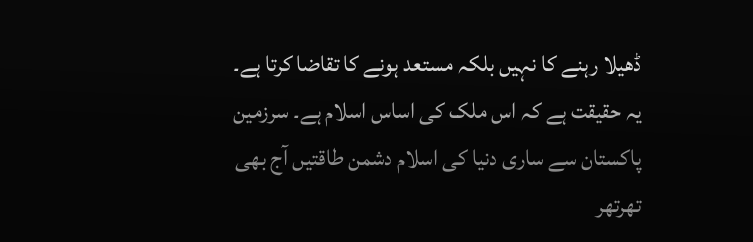ڈھیلا رہنے کا نہیں بلکہ مستعد ہونے کا تقاضا کرتا ہے۔
یہ حقیقت ہے کہ اس ملک کی اساس اسلام ہے۔ سرزمین پاکستان سے ساری دنیا کی اسلام دشمن طاقتیں آج بھی تھرتھر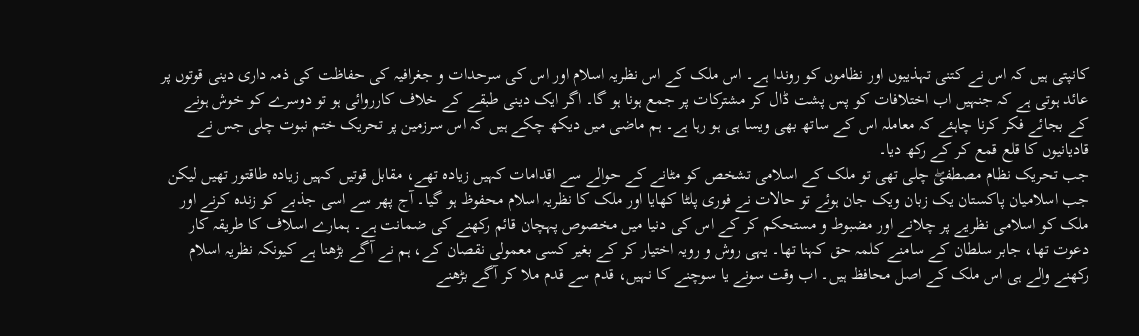کانپتی ہیں کہ اس نے کتنی تہذیبوں اور نظاموں کو روندا ہے۔ اس ملک کے اس نظریہ اسلام اور اس کی سرحدات و جغرافیہ کی حفاظت کی ذمہ داری دینی قوتوں پر عائد ہوتی ہے کہ جنہیں اب اختلافات کو پس پشت ڈال کر مشترکات پر جمع ہونا ہو گا۔ اگر ایک دینی طبقے کے خلاف کارروائی ہو تو دوسرے کو خوش ہونے کے بجائے فکر کرنا چاہئے کہ معاملہ اس کے ساتھ بھی ویسا ہی ہو رہا ہے۔ ہم ماضی میں دیکھ چکے ہیں کہ اس سرزمین پر تحریک ختم نبوت چلی جس نے قادیانیوں کا قلع قمع کر کے رکھ دیا۔
جب تحریک نظام مصطفیۖ چلی تھی تو ملک کے اسلامی تشخص کو مٹانے کے حوالے سے اقدامات کہیں زیادہ تھے، مقابل قوتیں کہیں زیادہ طاقتور تھیں لیکن جب اسلامیان پاکستان یک زبان ویک جان ہوئے تو حالات نے فوری پلٹا کھایا اور ملک کا نظریہ اسلام محفوظ ہو گیا۔ آج پھر سے اسی جذبے کو زندہ کرنے اور ملک کو اسلامی نظریے پر چلانے اور مضبوط و مستحکم کر کے اس کی دنیا میں مخصوص پہچان قائم رکھنے کی ضمانت ہے۔ ہمارے اسلاف کا طریقہ کار دعوت تھا، جابر سلطان کے سامنے کلمہ حق کہنا تھا۔ یہی روش و رویہ اختیار کر کے بغیر کسی معمولی نقصان کے، ہم نے آگے بڑھنا ہے کیونکہ نظریہ اسلام رکھنے والے ہی اس ملک کے اصل محافظ ہیں۔ اب وقت سونے یا سوچنے کا نہیں، قدم سے قدم ملا کر آگے بڑھنے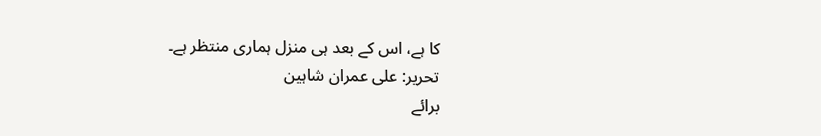کا ہے، اس کے بعد ہی منزل ہماری منتظر ہے۔
تحریر: علی عمران شاہین
برائے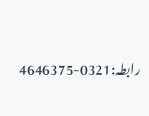رابطہ:0321-4646375